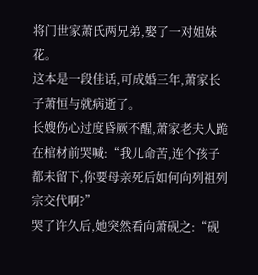将门世家萧氏两兄弟,娶了一对姐妹花。
这本是一段佳话,可成婚三年,萧家长子萧恒与就病逝了。
长嫂伤心过度昏厥不醒,萧家老夫人跪在棺材前哭喊:“我儿命苦,连个孩子都未留下,你要母亲死后如何向列祖列宗交代啊?”
哭了许久后,她突然看向萧砚之:“砚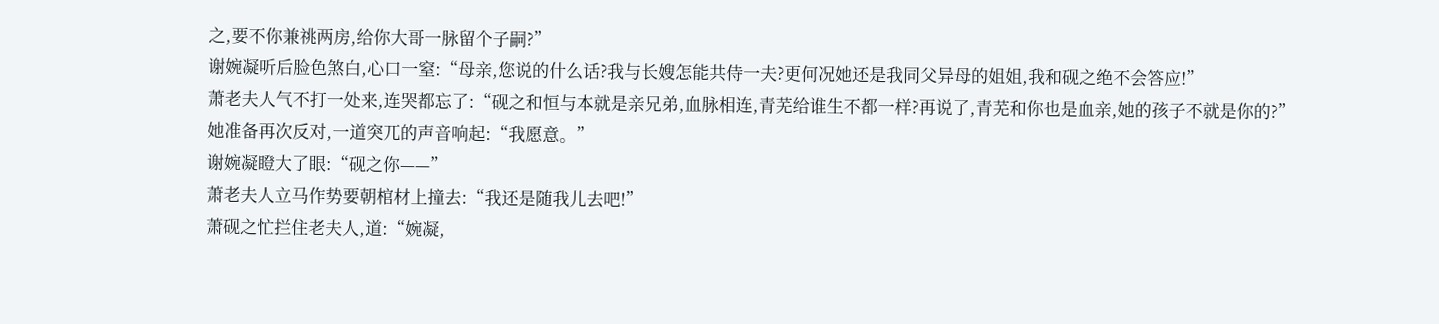之,要不你兼祧两房,给你大哥一脉留个子嗣?”
谢婉凝听后脸色煞白,心口一窒:“母亲,您说的什么话?我与长嫂怎能共侍一夫?更何况她还是我同父异母的姐姐,我和砚之绝不会答应!”
萧老夫人气不打一处来,连哭都忘了:“砚之和恒与本就是亲兄弟,血脉相连,青芜给谁生不都一样?再说了,青芜和你也是血亲,她的孩子不就是你的?”
她准备再次反对,一道突兀的声音响起:“我愿意。”
谢婉凝瞪大了眼:“砚之你——”
萧老夫人立马作势要朝棺材上撞去:“我还是随我儿去吧!”
萧砚之忙拦住老夫人,道:“婉凝,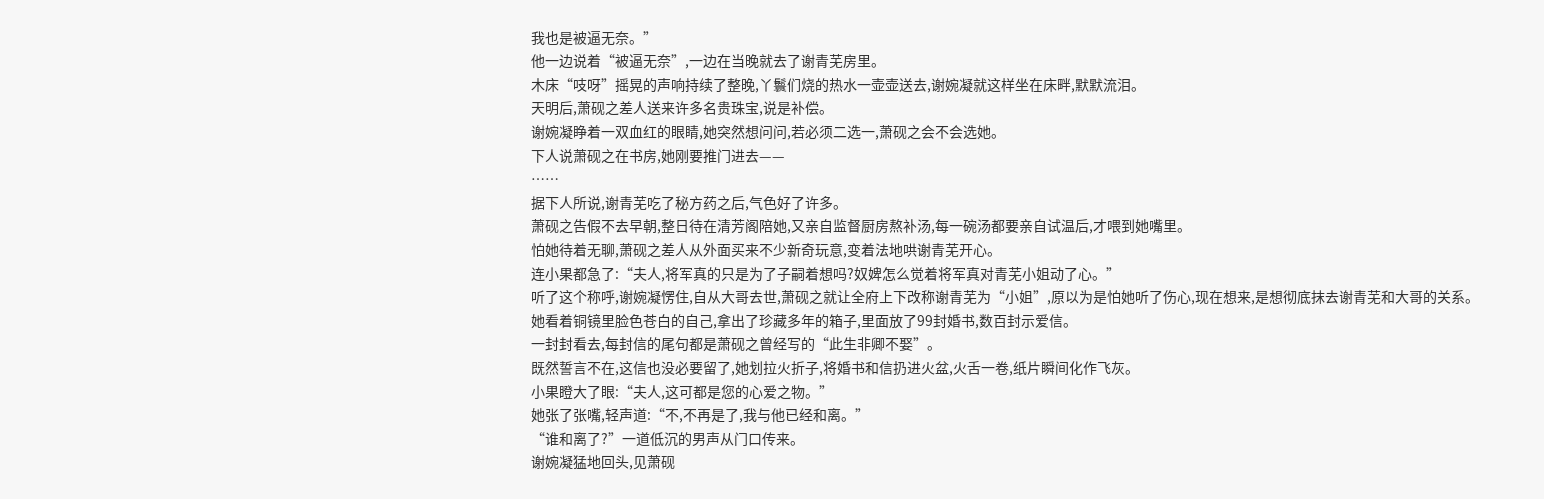我也是被逼无奈。”
他一边说着“被逼无奈”,一边在当晚就去了谢青芜房里。
木床“吱呀”摇晃的声响持续了整晚,丫鬟们烧的热水一壶壶送去,谢婉凝就这样坐在床畔,默默流泪。
天明后,萧砚之差人送来许多名贵珠宝,说是补偿。
谢婉凝睁着一双血红的眼睛,她突然想问问,若必须二选一,萧砚之会不会选她。
下人说萧砚之在书房,她刚要推门进去——
……
据下人所说,谢青芜吃了秘方药之后,气色好了许多。
萧砚之告假不去早朝,整日待在清芳阁陪她,又亲自监督厨房熬补汤,每一碗汤都要亲自试温后,才喂到她嘴里。
怕她待着无聊,萧砚之差人从外面买来不少新奇玩意,变着法地哄谢青芜开心。
连小果都急了:“夫人,将军真的只是为了子嗣着想吗?奴婢怎么觉着将军真对青芜小姐动了心。”
听了这个称呼,谢婉凝愣住,自从大哥去世,萧砚之就让全府上下改称谢青芜为“小姐”,原以为是怕她听了伤心,现在想来,是想彻底抹去谢青芜和大哥的关系。
她看着铜镜里脸色苍白的自己,拿出了珍藏多年的箱子,里面放了99封婚书,数百封示爱信。
一封封看去,每封信的尾句都是萧砚之曾经写的“此生非卿不娶”。
既然誓言不在,这信也没必要留了,她划拉火折子,将婚书和信扔进火盆,火舌一卷,纸片瞬间化作飞灰。
小果瞪大了眼:“夫人,这可都是您的心爱之物。”
她张了张嘴,轻声道:“不,不再是了,我与他已经和离。”
“谁和离了?”一道低沉的男声从门口传来。
谢婉凝猛地回头,见萧砚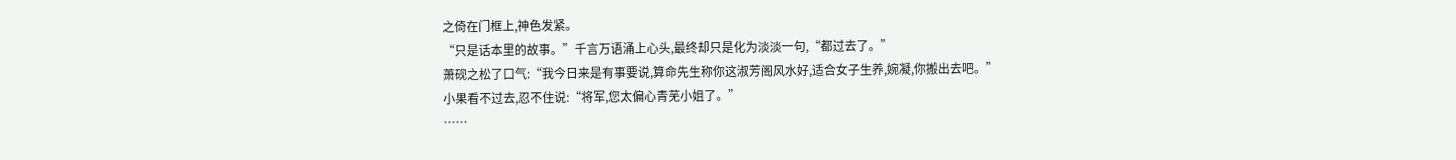之倚在门框上,神色发紧。
“只是话本里的故事。”千言万语涌上心头,最终却只是化为淡淡一句,“都过去了。”
萧砚之松了口气:“我今日来是有事要说,算命先生称你这淑芳阁风水好,适合女子生养,婉凝,你搬出去吧。”
小果看不过去,忍不住说:“将军,您太偏心青芜小姐了。”
……